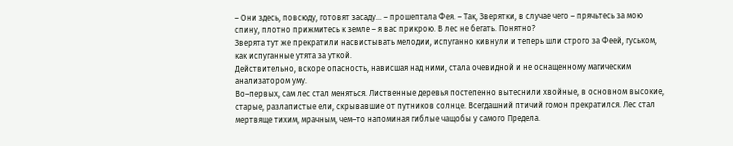– Они здесь, повсюду, готовят засаду… – прошептала Фея. – Так, Зверятки, в случае чего – прячьтесь за мою спину, плотно прижмитесь к земле – я вас прикрою. В лес не бегать. Понятно?
Зверята тут же прекратили насвистывать мелодии, испуганно кивнули и теперь шли строго за Феей, гуськом, как испуганные утята за уткой.
Действительно, вскоре опасность, нависшая над ними, стала очевидной и не оснащенному магическим анализатором уму.
Во–первых, сам лес стал меняться. Лиственные деревья постепенно вытеснили хвойные, в основном высокие, старые, разлапистые ели, скрывавшие от путников солнце. Всегдашний птичий гомон прекратился. Лес стал мертвяще тихим, мрачным, чем–то напоминая гиблые чащобы у самого Предела.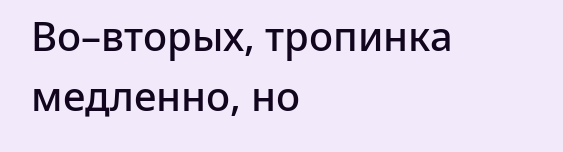Во–вторых, тропинка медленно, но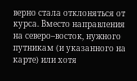верно стала отклоняться от курса. Вместо направления на северо–восток, нужного путникам (и указанного на карте) или хотя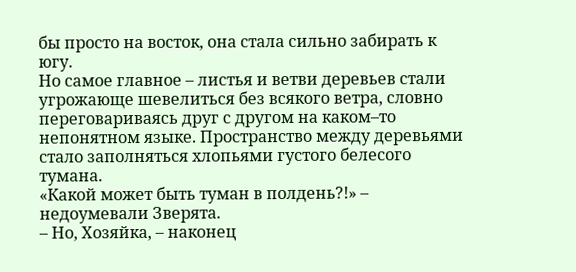бы просто на восток, она стала сильно забирать к югу.
Но самое главное – листья и ветви деревьев стали угрожающе шевелиться без всякого ветра, словно переговариваясь друг с другом на каком–то непонятном языке. Пространство между деревьями стало заполняться хлопьями густого белесого тумана.
«Какой может быть туман в полдень?!» – недоумевали Зверята.
– Но, Хозяйка, – наконец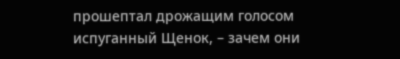прошептал дрожащим голосом испуганный Щенок, – зачем они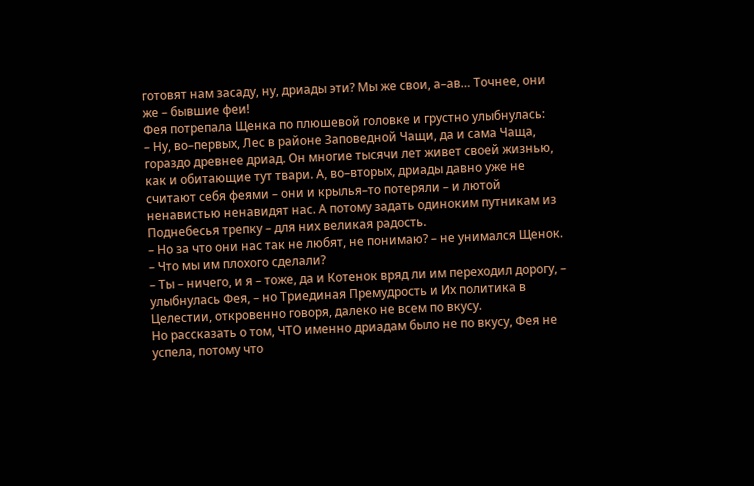готовят нам засаду, ну, дриады эти? Мы же свои, а–ав… Точнее, они же – бывшие феи!
Фея потрепала Щенка по плюшевой головке и грустно улыбнулась:
– Ну, во–первых, Лес в районе Заповедной Чащи, да и сама Чаща, гораздо древнее дриад. Он многие тысячи лет живет своей жизнью, как и обитающие тут твари. А, во–вторых, дриады давно уже не считают себя феями – они и крылья–то потеряли – и лютой ненавистью ненавидят нас. А потому задать одиноким путникам из Поднебесья трепку – для них великая радость.
– Но за что они нас так не любят, не понимаю? – не унимался Щенок. – Что мы им плохого сделали?
– Ты – ничего, и я – тоже, да и Котенок вряд ли им переходил дорогу, – улыбнулась Фея, – но Триединая Премудрость и Их политика в Целестии, откровенно говоря, далеко не всем по вкусу.
Но рассказать о том, ЧТО именно дриадам было не по вкусу, Фея не успела, потому что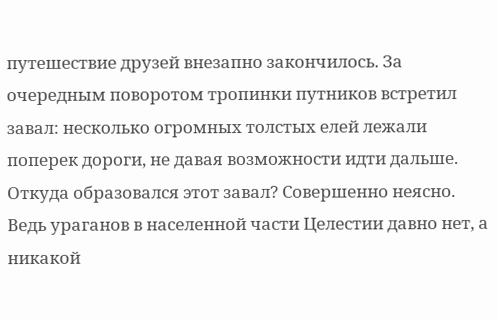путешествие друзей внезапно закончилось. За очередным поворотом тропинки путников встретил завал: несколько огромных толстых елей лежали поперек дороги, не давая возможности идти дальше. Откуда образовался этот завал? Совершенно неясно. Ведь ураганов в населенной части Целестии давно нет, а никакой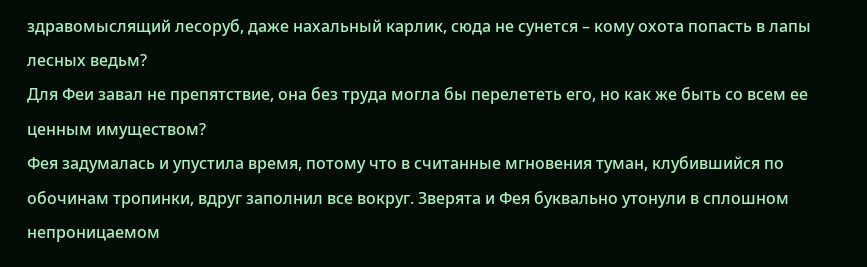здравомыслящий лесоруб, даже нахальный карлик, сюда не сунется – кому охота попасть в лапы лесных ведьм?
Для Феи завал не препятствие, она без труда могла бы перелететь его, но как же быть со всем ее ценным имуществом?
Фея задумалась и упустила время, потому что в считанные мгновения туман, клубившийся по обочинам тропинки, вдруг заполнил все вокруг. Зверята и Фея буквально утонули в сплошном непроницаемом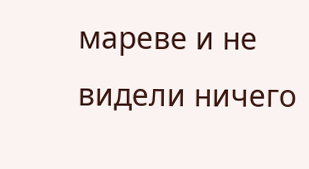мареве и не видели ничего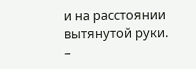и на расстоянии вытянутой руки.
–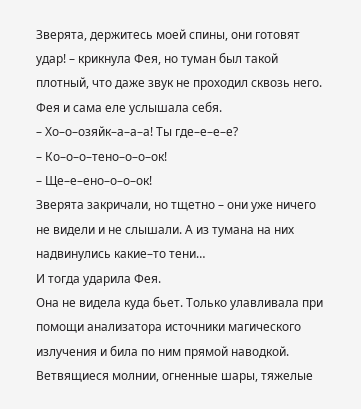Зверята, держитесь моей спины, они готовят удар! – крикнула Фея, но туман был такой плотный, что даже звук не проходил сквозь него. Фея и сама еле услышала себя.
– Хо–о–озяйк–а–а–а! Ты где–е–е–е?
– Ко–о–о–тено–о–о–ок!
– Ще–е–ено–о–о–ок!
Зверята закричали, но тщетно – они уже ничего не видели и не слышали. А из тумана на них надвинулись какие–то тени…
И тогда ударила Фея.
Она не видела куда бьет. Только улавливала при помощи анализатора источники магического излучения и била по ним прямой наводкой. Ветвящиеся молнии, огненные шары, тяжелые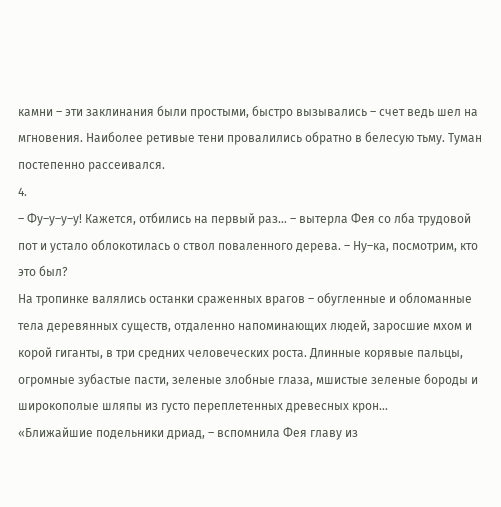камни – эти заклинания были простыми, быстро вызывались – счет ведь шел на мгновения. Наиболее ретивые тени провалились обратно в белесую тьму. Туман постепенно рассеивался.
4.
– Фу–у–у–у! Кажется, отбились на первый раз… – вытерла Фея со лба трудовой пот и устало облокотилась о ствол поваленного дерева. – Ну–ка, посмотрим, кто это был?
На тропинке валялись останки сраженных врагов – обугленные и обломанные тела деревянных существ, отдаленно напоминающих людей, заросшие мхом и корой гиганты, в три средних человеческих роста. Длинные корявые пальцы, огромные зубастые пасти, зеленые злобные глаза, мшистые зеленые бороды и широкополые шляпы из густо переплетенных древесных крон...
«Ближайшие подельники дриад, – вспомнила Фея главу из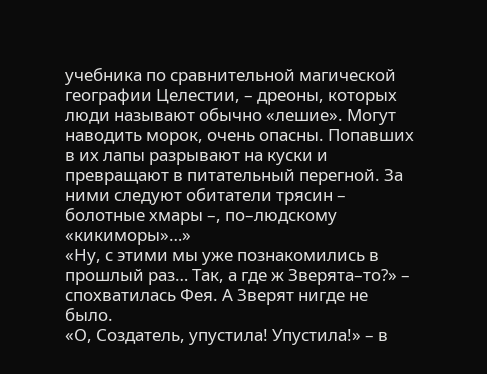учебника по сравнительной магической географии Целестии, – дреоны, которых люди называют обычно «лешие». Могут наводить морок, очень опасны. Попавших в их лапы разрывают на куски и превращают в питательный перегной. За ними следуют обитатели трясин – болотные хмары –, по–людскому «кикиморы»…»
«Ну, с этими мы уже познакомились в прошлый раз… Так, а где ж Зверята–то?» – спохватилась Фея. А Зверят нигде не было.
«О, Создатель, упустила! Упустила!» – в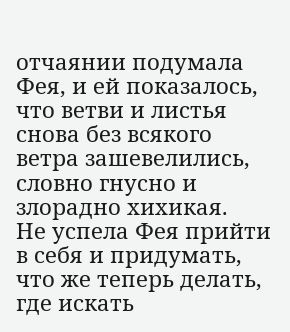отчаянии подумала Фея, и ей показалось, что ветви и листья снова без всякого ветра зашевелились, словно гнусно и злорадно хихикая.
Не успела Фея прийти в себя и придумать, что же теперь делать, где искать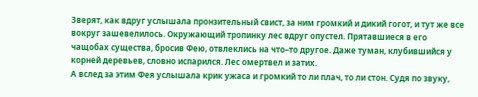Зверят, как вдруг услышала пронзительный свист, за ним громкий и дикий гогот, и тут же все вокруг зашевелилось. Окружающий тропинку лес вдруг опустел. Прятавшиеся в его чащобах существа, бросив Фею, отвлеклись на что–то другое. Даже туман, клубившийся у корней деревьев, словно испарился. Лес омертвел и затих.
А вслед за этим Фея услышала крик ужаса и громкий то ли плач, то ли стон. Судя по звуку,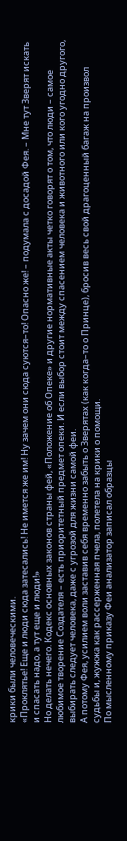крики были человеческими.
«Проклятье! Еще и люди сюда затесались! Не имется же им! Ну зачем они сюда суются–то! Опасно же! – подумала с досадой Фея. – Мне тут Зверят искать и спасать надо, а тут еще и люди!»
Но делать нечего. Кодекс основных законов страны фей, «Положение об Опеке» и другие нормативные акты четко говорят о том, что люди – самое любимое творение Создателя – есть приоритетный предмет опеки. И если выбор стоит между спасением человека и животного или кого угодно другого, выбирать следует человека, даже с угрозой для жизни самой феи.
А потому Фея, усилием воли заставив себя временно забыть о Зверятах (как когда–то о Принце), бросив весь свой драгоценный багаж на произвол судьбы и, жужжа как рассерженная пчела, полетела на крики о помощи.
По мысленному приказу Феи анализатор записал образцы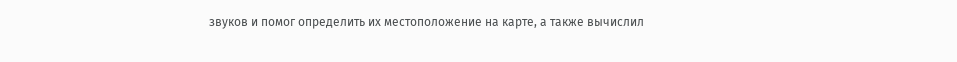звуков и помог определить их местоположение на карте, а также вычислил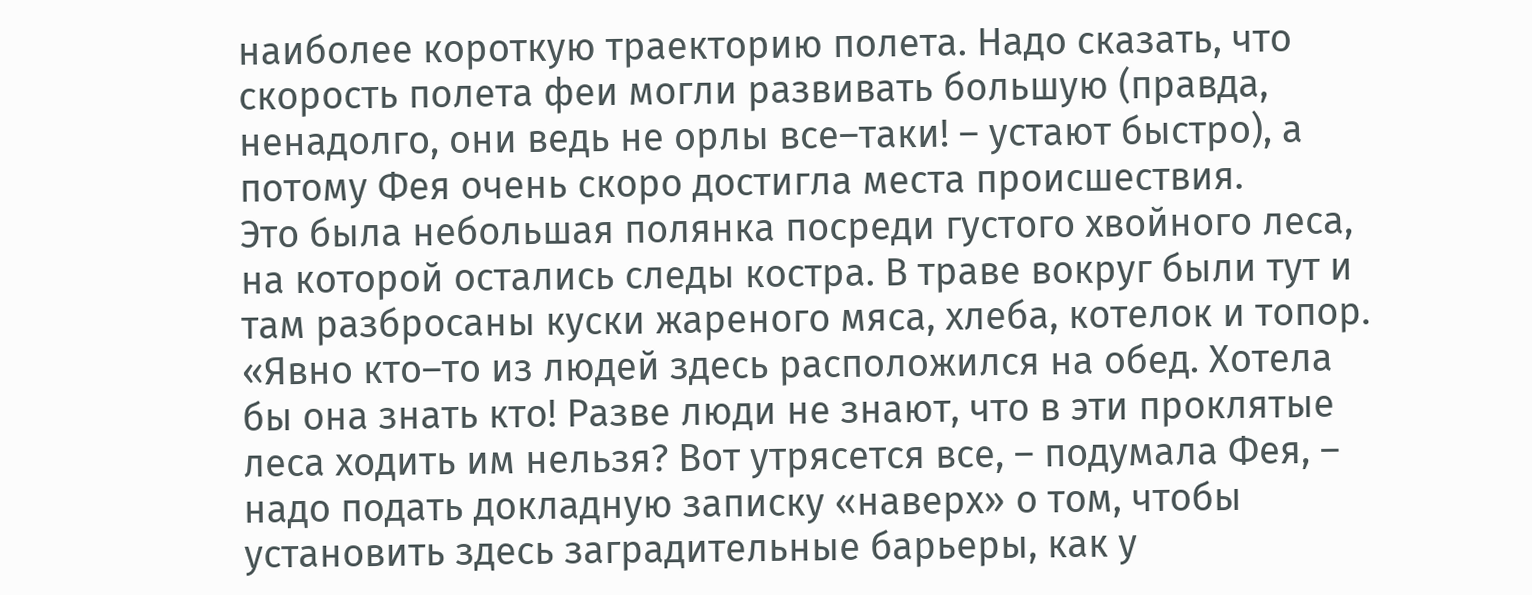наиболее короткую траекторию полета. Надо сказать, что скорость полета феи могли развивать большую (правда, ненадолго, они ведь не орлы все–таки! – устают быстро), а потому Фея очень скоро достигла места происшествия.
Это была небольшая полянка посреди густого хвойного леса, на которой остались следы костра. В траве вокруг были тут и там разбросаны куски жареного мяса, хлеба, котелок и топор.
«Явно кто–то из людей здесь расположился на обед. Хотела бы она знать кто! Разве люди не знают, что в эти проклятые леса ходить им нельзя? Вот утрясется все, – подумала Фея, – надо подать докладную записку «наверх» о том, чтобы установить здесь заградительные барьеры, как у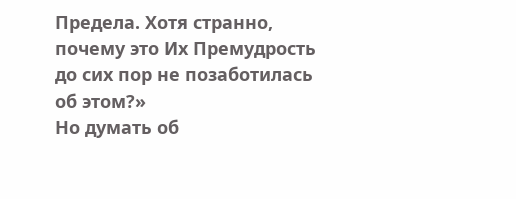Предела. Хотя странно, почему это Их Премудрость до сих пор не позаботилась об этом?»
Но думать об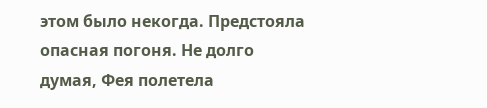этом было некогда. Предстояла опасная погоня. Не долго думая, Фея полетела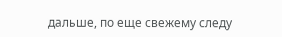дальше, по еще свежему следу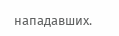нападавших.